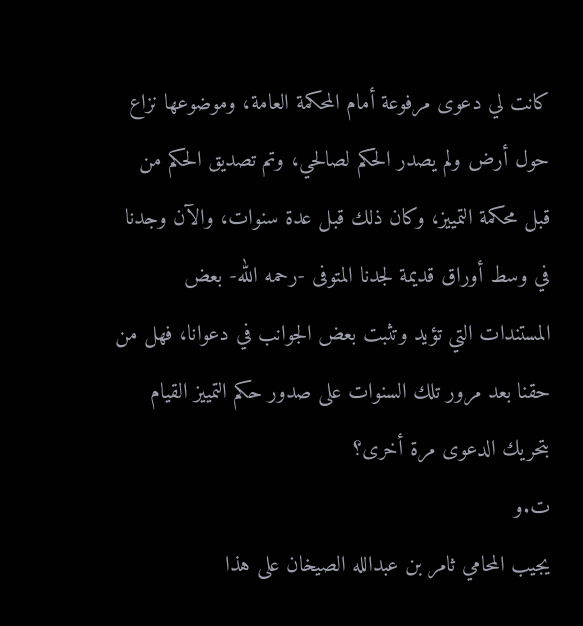كانت لي دعوى مرفوعة أمام المحكمة العامة، وموضوعها نزاع حول أرض ولم يصدر الحكم لصالحي، وتم تصديق الحكم من قبل محكمة التمييز، وكان ذلك قبل عدة سنوات، والآن وجدنا في وسط أوراق قديمة لجدنا المتوفى -رحمه الله- بعض المستندات التي تؤيد وتثبت بعض الجوانب في دعوانا، فهل من حقنا بعد مرور تلك السنوات على صدور حكم التمييز القيام بتحريك الدعوى مرة أخرى؟
ت.و
يجيب المحامي ثامر بن عبدالله الصيخان على هذا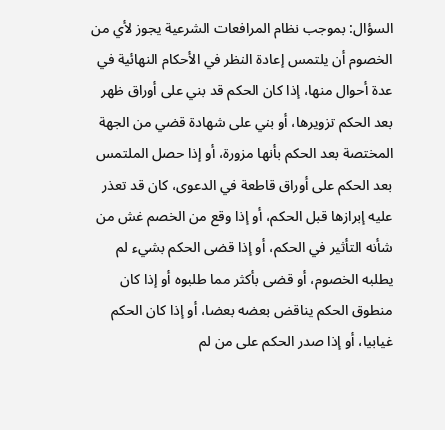السؤال: بموجب نظام المرافعات الشرعية يجوز لأي من الخصوم أن يلتمس إعادة النظر في الأحكام النهائية في عدة أحوال منها، إذا كان الحكم قد بني على أوراق ظهر بعد الحكم تزويرها، أو بني على شهادة قضي من الجهة المختصة بعد الحكم بأنها مزورة، أو إذا حصل الملتمس بعد الحكم على أوراق قاطعة في الدعوى، كان قد تعذر عليه إبرازها قبل الحكم، أو إذا وقع من الخصم غش من شأنه التأثير في الحكم، أو إذا قضى الحكم بشيء لم يطلبه الخصوم، أو قضى بأكثر مما طلبوه أو إذا كان منطوق الحكم يناقض بعضه بعضا، أو إذا كان الحكم غيابيا، أو إذا صدر الحكم على من لم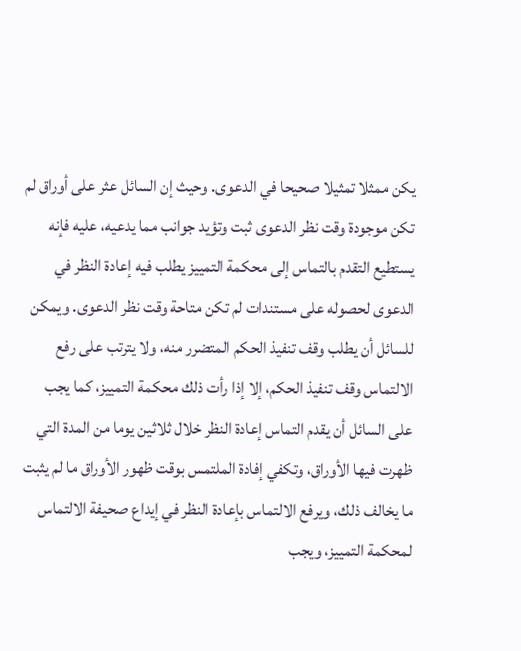يكن ممثلا تمثيلا صحيحا في الدعوى. وحيث إن السائل عثر على أوراق لم تكن موجودة وقت نظر الدعوى ثبت وتؤيد جوانب مما يدعيه، عليه فإنه يستطيع التقدم بالتماس إلى محكمة التمييز يطلب فيه إعادة النظر في الدعوى لحصوله على مستندات لم تكن متاحة وقت نظر الدعوى. ويمكن للسائل أن يطلب وقف تنفيذ الحكم المتضرر منه، ولا يترتب على رفع الالتماس وقف تنفيذ الحكم، إلا إذا رأت ذلك محكمة التمييز، كما يجب على السائل أن يقدم التماس إعادة النظر خلال ثلاثين يوما من المدة التي ظهرت فيها الأوراق، وتكفي إفادة الملتمس بوقت ظهور الأوراق ما لم يثبت ما يخالف ذلك، ويرفع الالتماس بإعادة النظر في إيداع صحيفة الالتماس لمحكمة التمييز، ويجب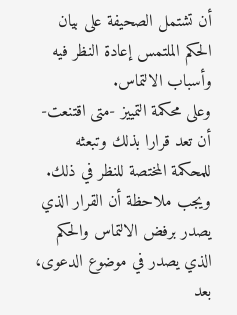أن تشتمل الصحيفة على بيان الحكم الملتمس إعادة النظر فيه وأسباب الالتماس.
وعلى محكمة التمييز -متى اقتنعت- أن تعد قرارا بذلك وتبعثه للمحكمة المختصة للنظر في ذلك.
ويجب ملاحظة أن القرار الذي يصدر برفض الالتماس والحكم الذي يصدر في موضوع الدعوى، بعد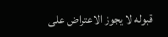قبوله لا يجوز الاعتراض على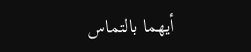أيهما بالتماس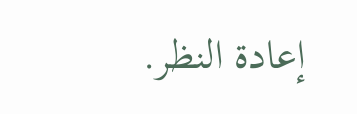إعادة النظر.